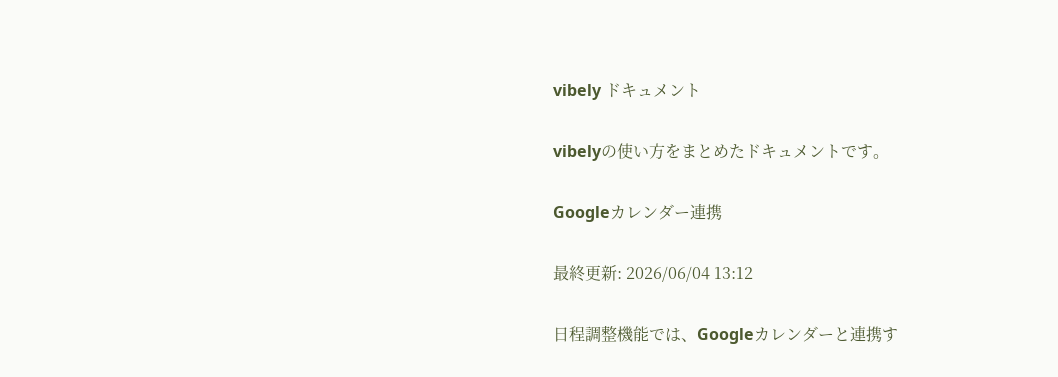vibely ドキュメント

vibelyの使い方をまとめたドキュメントです。

Googleカレンダー連携

最終更新: 2026/06/04 13:12

日程調整機能では、Googleカレンダーと連携す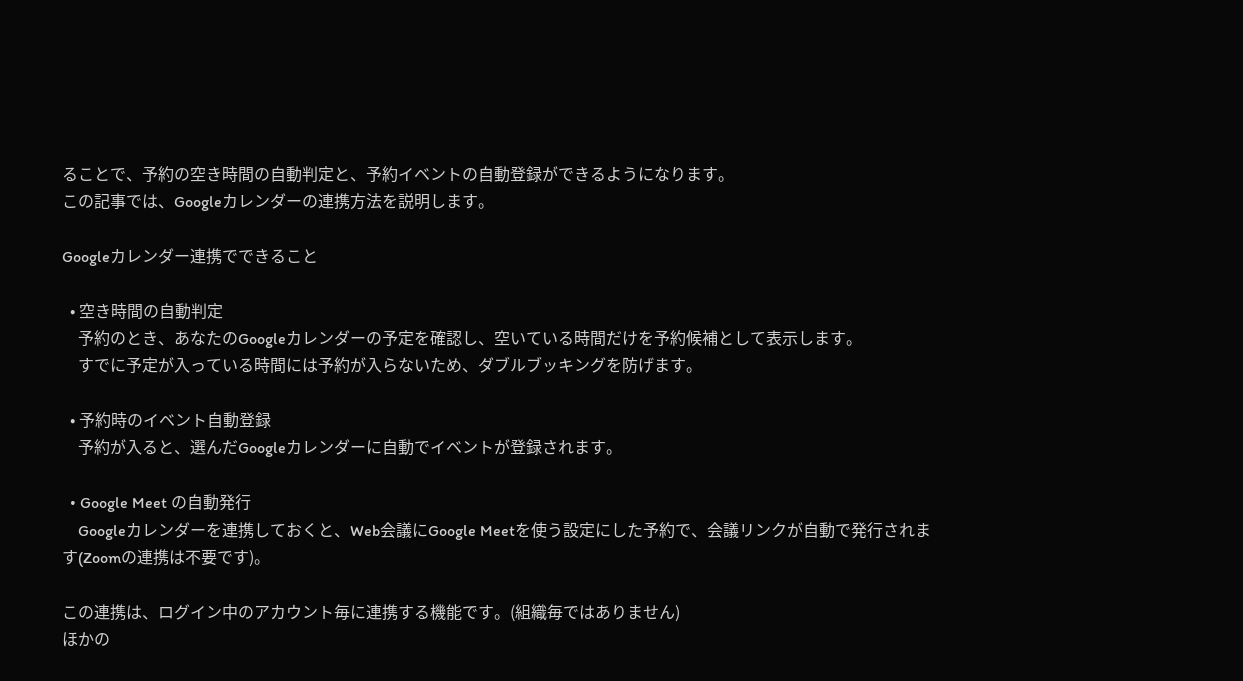ることで、予約の空き時間の自動判定と、予約イベントの自動登録ができるようになります。
この記事では、Googleカレンダーの連携方法を説明します。

Googleカレンダー連携でできること

  • 空き時間の自動判定
    予約のとき、あなたのGoogleカレンダーの予定を確認し、空いている時間だけを予約候補として表示します。
    すでに予定が入っている時間には予約が入らないため、ダブルブッキングを防げます。

  • 予約時のイベント自動登録
    予約が入ると、選んだGoogleカレンダーに自動でイベントが登録されます。

  • Google Meet の自動発行
    Googleカレンダーを連携しておくと、Web会議にGoogle Meetを使う設定にした予約で、会議リンクが自動で発行されます(Zoomの連携は不要です)。

この連携は、ログイン中のアカウント毎に連携する機能です。(組織毎ではありません)
ほかの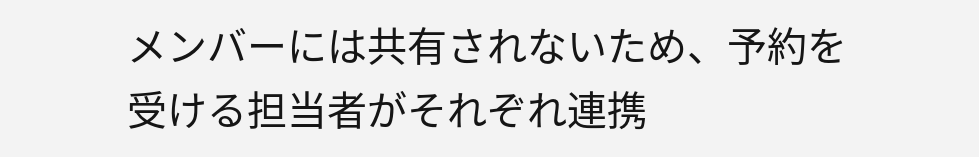メンバーには共有されないため、予約を受ける担当者がそれぞれ連携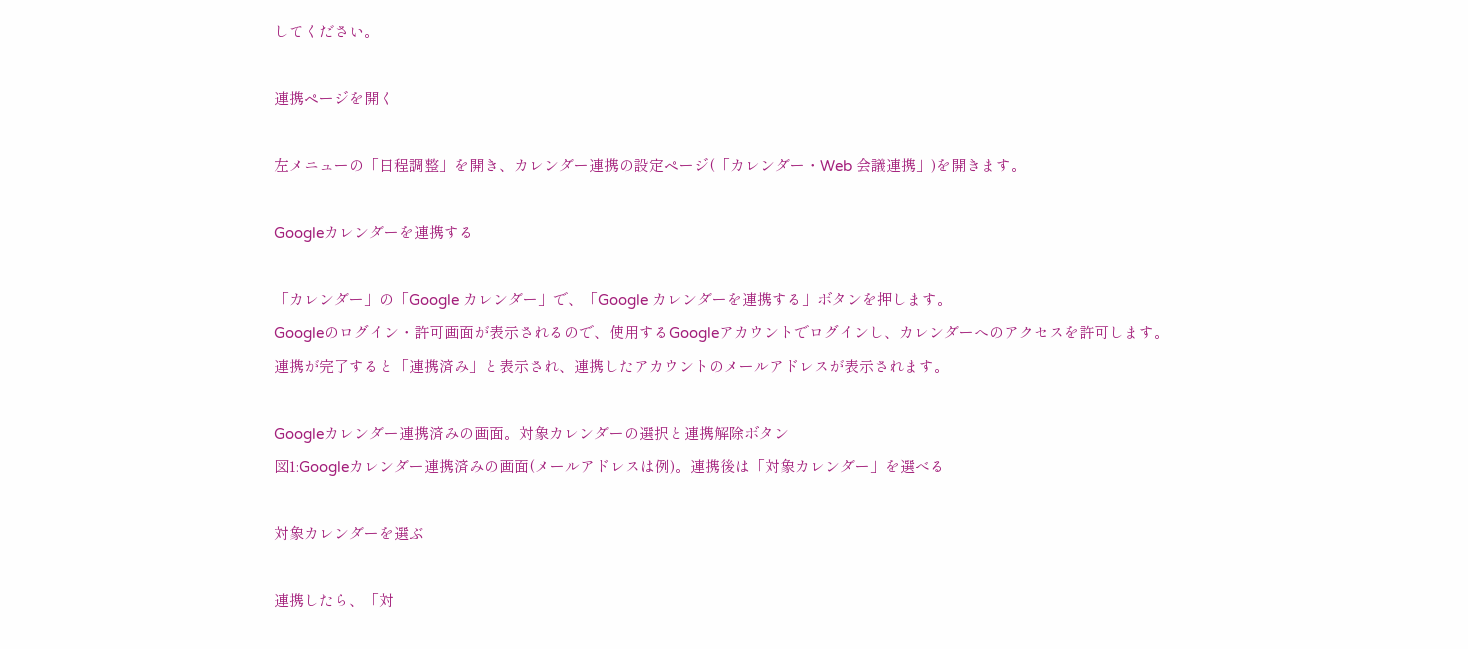してください。

連携ページを開く

左メニューの「日程調整」を開き、カレンダー連携の設定ページ(「カレンダー・Web 会議連携」)を開きます。

Googleカレンダーを連携する

「カレンダー」の「Google カレンダー」で、「Google カレンダーを連携する」ボタンを押します。
Googleのログイン・許可画面が表示されるので、使用するGoogleアカウントでログインし、カレンダーへのアクセスを許可します。
連携が完了すると「連携済み」と表示され、連携したアカウントのメールアドレスが表示されます。

Googleカレンダー連携済みの画面。対象カレンダーの選択と連携解除ボタン
図1:Googleカレンダー連携済みの画面(メールアドレスは例)。連携後は「対象カレンダー」を選べる

対象カレンダーを選ぶ

連携したら、「対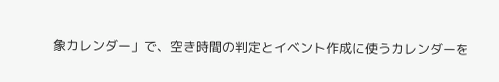象カレンダー」で、空き時間の判定とイベント作成に使うカレンダーを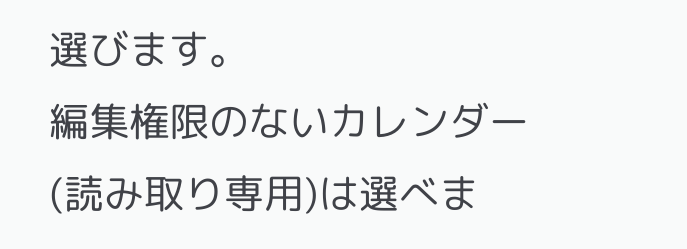選びます。
編集権限のないカレンダー(読み取り専用)は選べま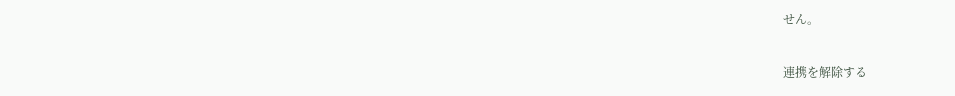せん。

連携を解除する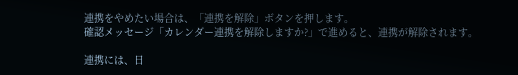連携をやめたい場合は、「連携を解除」ボタンを押します。
確認メッセージ「カレンダー連携を解除しますか?」で進めると、連携が解除されます。

連携には、日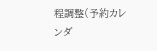程調整(予約カレンダ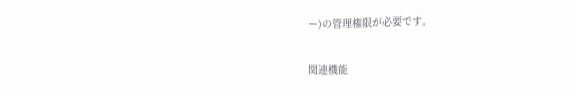ー)の管理権限が必要です。

関連機能